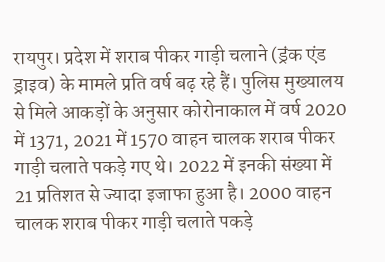रायपुर। प्रदेश में शराब पीकर गाड़ी चलाने (ड्रंक एंड ड्राइव) के मामले प्रति वर्ष बढ़ रहे हैं। पुलिस मुख्यालय से मिले आकड़ों के अनुसार कोरोनाकाल में वर्ष 2020 में 1371, 2021 में 1570 वाहन चालक शराब पीकर गाड़ी चलाते पकड़े गए थे। 2022 में इनकी संख्या में 21 प्रतिशत से ज्यादा इजाफा हुआ है। 2000 वाहन चालक शराब पीकर गाड़ी चलाते पकड़े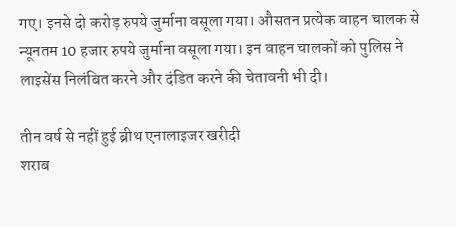गए। इनसे दो करोड़ रुपये जुर्माना वसूला गया। औसतन प्रत्येक वाहन चालक से न्यूनतम 10 हजार रुपये जुर्माना वसूला गया। इन वाहन चालकों को पुलिस ने लाइसेंस निलंबित करने और दंडित करने की चेतावनी भी दी।

तीन वर्ष से नहीं हुई ब्रीथ एनालाइजर खरीदी
शराब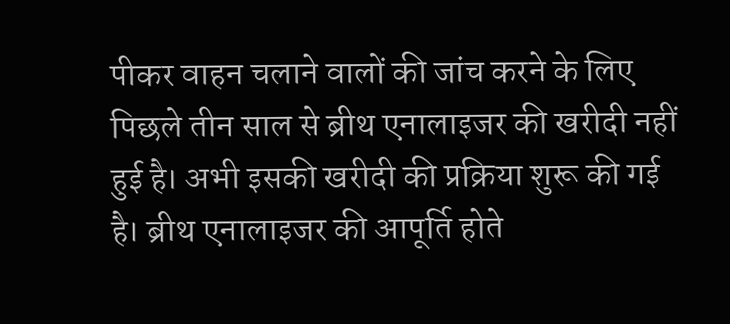पीकर वाहन चलाने वालों की जांच करने के लिए पिछले तीन साल से ब्रीथ एनालाइजर की खरीदी नहीं हुई है। अभी इसकी खरीदी की प्रक्रिया शुरू की गई है। ब्रीथ एनालाइजर की आपूर्ति होते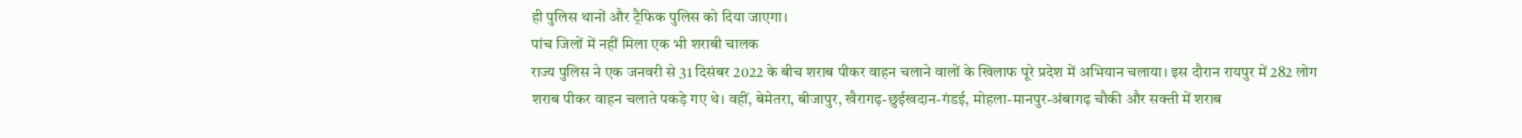ही पुलिस थानों और ट्रैफिक पुलिस को दिया जाएगा।
पांच जिलों में नहीं मिला एक भी शराबी चालक
राज्य पुलिस ने एक जनवरी से 31 दिसंबर 2022 के बीच शराब पीकर वाहन चलाने वालों के खिलाफ पूरे प्रदेश में अभियान चलाया। इस दौरान रायपुर में 282 लोग शराब पीकर वाहन चलाते पकड़े गए थे। वहीं, बेमेतरा, बीजापुर, खैरागढ़-छुईखदान-गंडई, मोहला-मानपुर-अंबागढ़ चौकी और सक्ती में शराब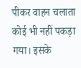पीकर वाहन चलाता कोई भी नहीं पकड़ा गया। इसके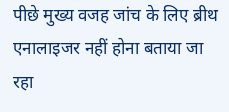पीछे मुख्य वजह जांच के लिए ब्रीथ एनालाइजर नहीं होना बताया जा रहा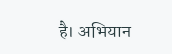है। अभियान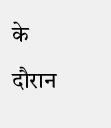के दौरान